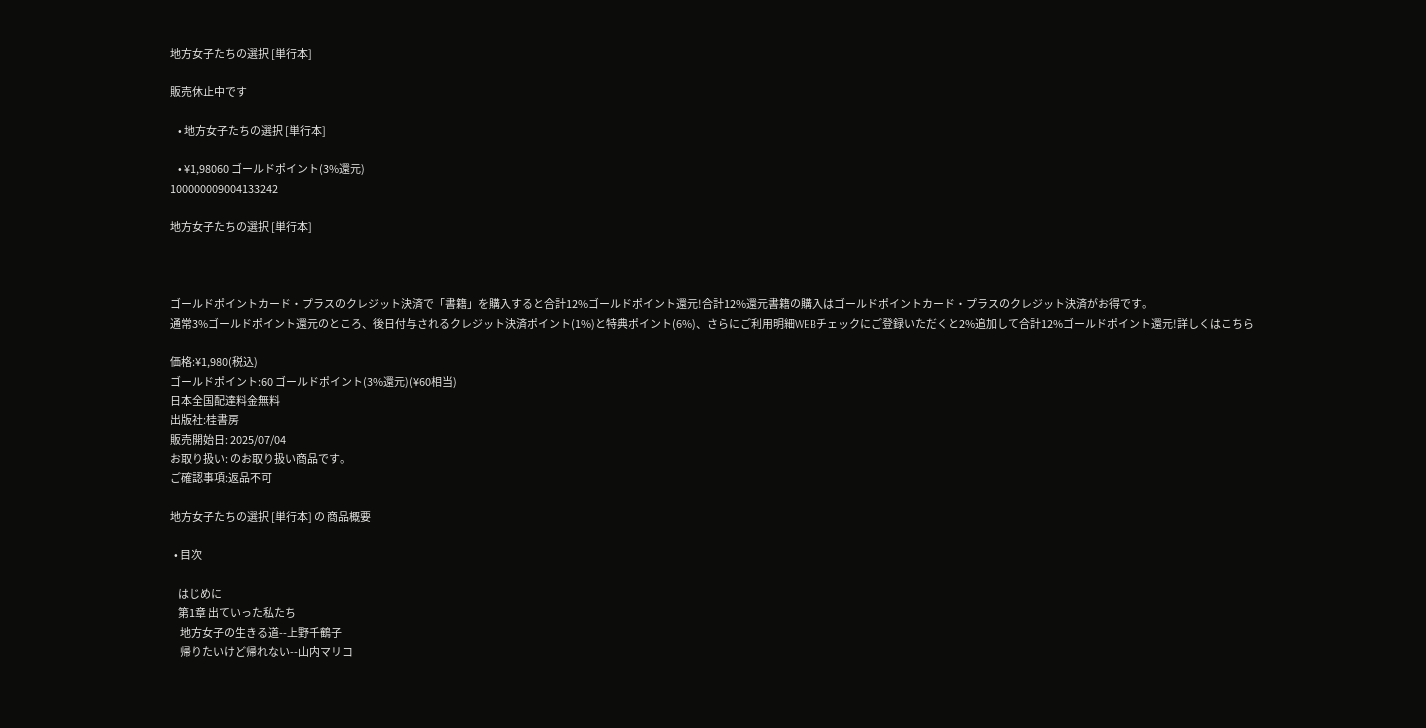地方女子たちの選択 [単行本]

販売休止中です

    • 地方女子たちの選択 [単行本]

    • ¥1,98060 ゴールドポイント(3%還元)
100000009004133242

地方女子たちの選択 [単行本]



ゴールドポイントカード・プラスのクレジット決済で「書籍」を購入すると合計12%ゴールドポイント還元!合計12%還元書籍の購入はゴールドポイントカード・プラスのクレジット決済がお得です。
通常3%ゴールドポイント還元のところ、後日付与されるクレジット決済ポイント(1%)と特典ポイント(6%)、さらにご利用明細WEBチェックにご登録いただくと2%追加して合計12%ゴールドポイント還元!詳しくはこちら

価格:¥1,980(税込)
ゴールドポイント:60 ゴールドポイント(3%還元)(¥60相当)
日本全国配達料金無料
出版社:桂書房
販売開始日: 2025/07/04
お取り扱い: のお取り扱い商品です。
ご確認事項:返品不可

地方女子たちの選択 [単行本] の 商品概要

  • 目次

    はじめに
    第1章 出ていった私たち
     地方女子の生きる道--上野千鶴子
     帰りたいけど帰れない--山内マリコ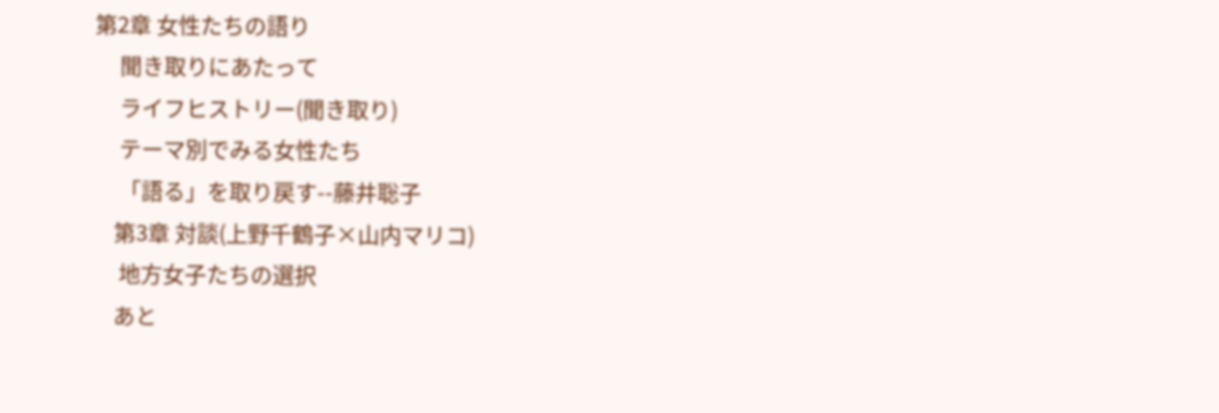第2章 女性たちの語り
     聞き取りにあたって
     ライフヒストリー(聞き取り)
     テーマ別でみる女性たち
     「語る」を取り戻す--藤井聡子
    第3章 対談(上野千鶴子×山内マリコ)
     地方女子たちの選択
    あと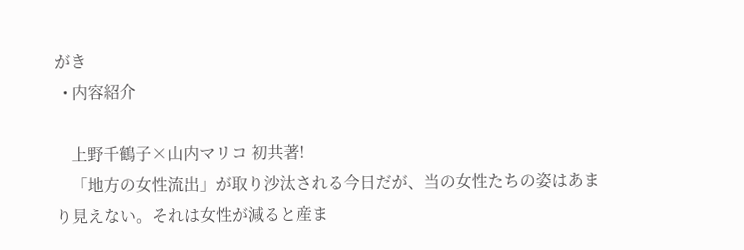がき
  • 内容紹介

    上野千鶴子×山内マリコ 初共著!
    「地方の女性流出」が取り沙汰される今日だが、当の女性たちの姿はあまり見えない。それは女性が減ると産ま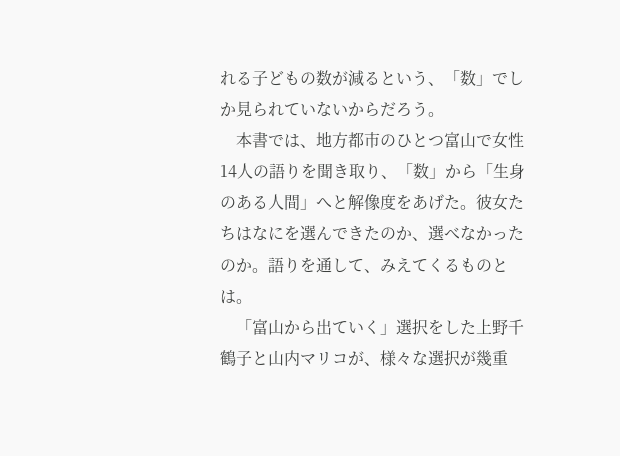れる子どもの数が減るという、「数」でしか見られていないからだろう。
    本書では、地方都市のひとつ富山で女性14人の語りを聞き取り、「数」から「生身のある人間」へと解像度をあげた。彼女たちはなにを選んできたのか、選べなかったのか。語りを通して、みえてくるものとは。
    「富山から出ていく」選択をした上野千鶴子と山内マリコが、様々な選択が幾重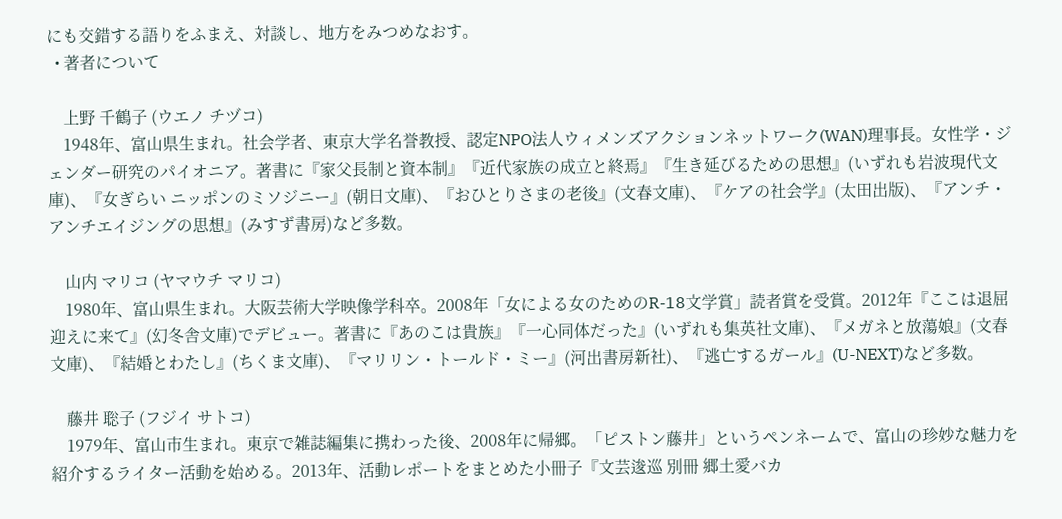にも交錯する語りをふまえ、対談し、地方をみつめなおす。
  • 著者について

    上野 千鶴子 (ウエノ チヅコ)
    1948年、富山県生まれ。社会学者、東京大学名誉教授、認定NPO法人ウィメンズアクションネットワーク(WAN)理事長。女性学・ジェンダー研究のパイオニア。著書に『家父長制と資本制』『近代家族の成立と終焉』『生き延びるための思想』(いずれも岩波現代文庫)、『女ぎらい ニッポンのミソジニー』(朝日文庫)、『おひとりさまの老後』(文春文庫)、『ケアの社会学』(太田出版)、『アンチ・アンチエイジングの思想』(みすず書房)など多数。

    山内 マリコ (ヤマウチ マリコ)
    1980年、富山県生まれ。大阪芸術大学映像学科卒。2008年「女による女のためのR-18文学賞」読者賞を受賞。2012年『ここは退屈迎えに来て』(幻冬舎文庫)でデビュー。著書に『あのこは貴族』『一心同体だった』(いずれも集英社文庫)、『メガネと放蕩娘』(文春文庫)、『結婚とわたし』(ちくま文庫)、『マリリン・トールド・ミー』(河出書房新社)、『逃亡するガール』(U-NEXT)など多数。

    藤井 聡子 (フジイ サトコ)
    1979年、富山市生まれ。東京で雑誌編集に携わった後、2008年に帰郷。「ピストン藤井」というペンネームで、富山の珍妙な魅力を紹介するライター活動を始める。2013年、活動レポートをまとめた小冊子『文芸逡巡 別冊 郷土愛バカ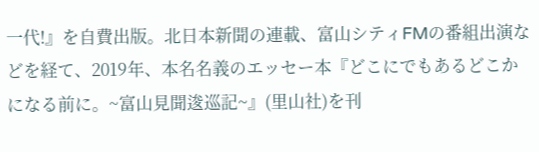一代!』を自費出版。北日本新聞の連載、富山シティFMの番組出演などを経て、2019年、本名名義のエッセー本『どこにでもあるどこかになる前に。~富山見聞逡巡記~』(里山社)を刊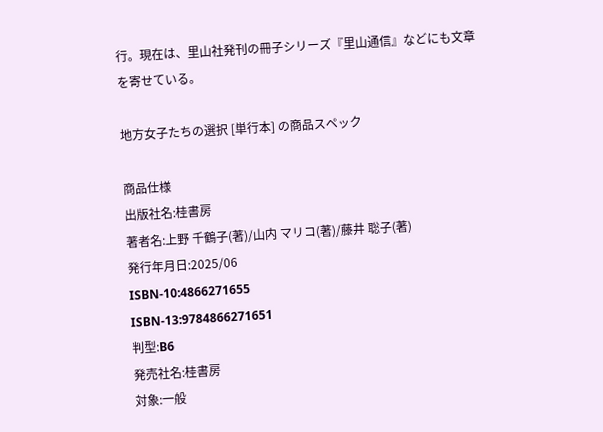行。現在は、里山社発刊の冊子シリーズ『里山通信』などにも文章を寄せている。

地方女子たちの選択 [単行本] の商品スペック

商品仕様
出版社名:桂書房
著者名:上野 千鶴子(著)/山内 マリコ(著)/藤井 聡子(著)
発行年月日:2025/06
ISBN-10:4866271655
ISBN-13:9784866271651
判型:B6
発売社名:桂書房
対象:一般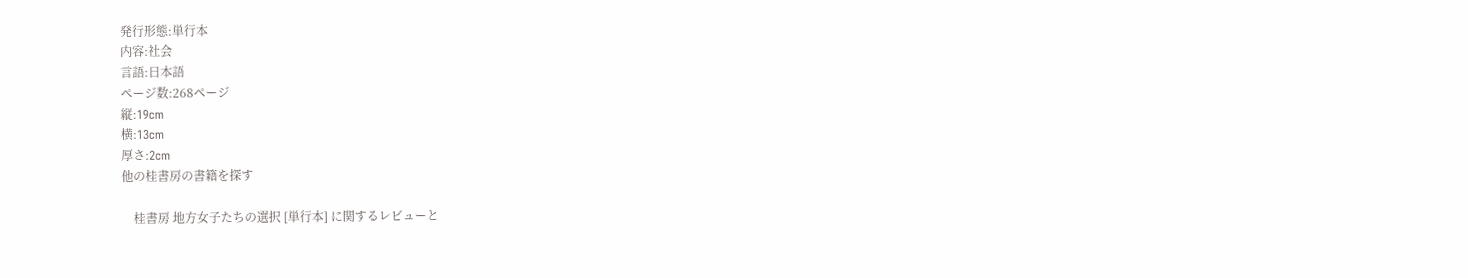発行形態:単行本
内容:社会
言語:日本語
ページ数:268ページ
縦:19cm
横:13cm
厚さ:2cm
他の桂書房の書籍を探す

    桂書房 地方女子たちの選択 [単行本] に関するレビューと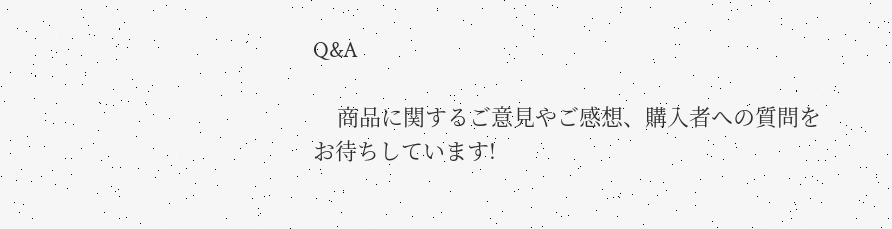Q&A

    商品に関するご意見やご感想、購入者への質問をお待ちしています!